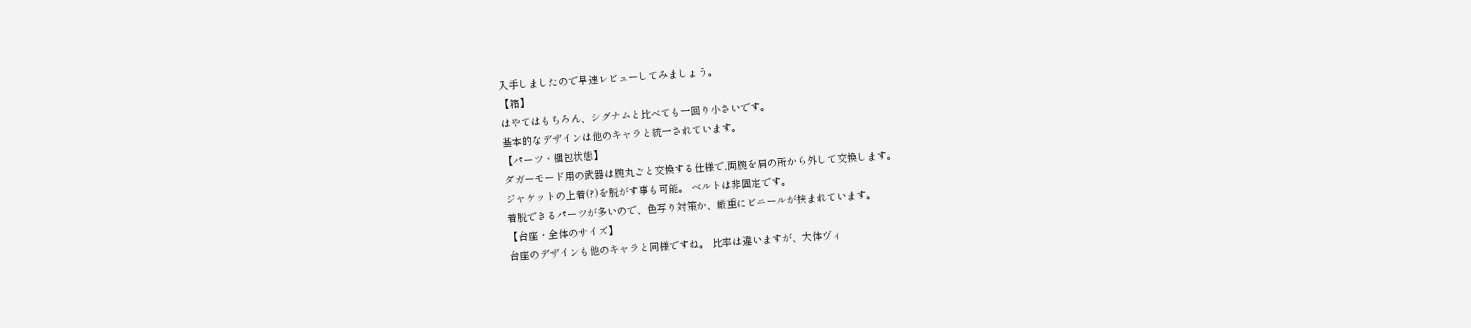入手しましたので早速レビューしてみましょう。
【箱】
はやてはもちろん、シグナムと比べても一回り小さいです。
基本的なデザインは他のキャラと統一されています。
【パーツ・梱包状態】
ダガーモード用の武器は腕丸ごと交換する仕様で,両腕を肩の所から外して交換します。
ジャケットの上着(?)を脱がす事も可能。 ベルトは非固定です。
着脱できるパーツが多いので、色写り対策か、厳重にビニールが挟まれています。
【台座・全体のサイズ】
台座のデザインも他のキャラと同様ですね。 比率は違いますが、大体ヴィ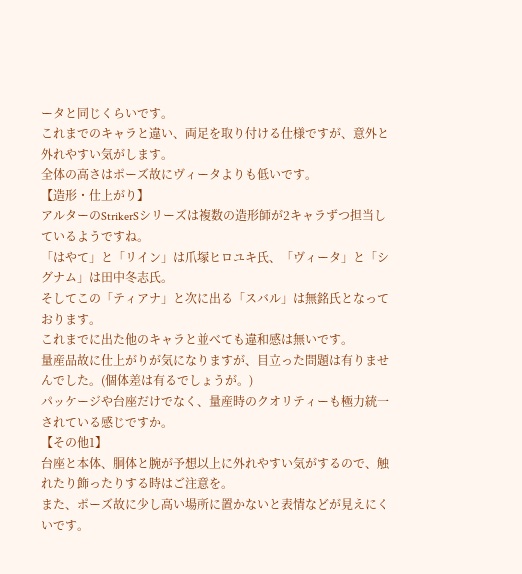ータと同じくらいです。
これまでのキャラと違い、両足を取り付ける仕様ですが、意外と外れやすい気がします。
全体の高さはポーズ故にヴィータよりも低いです。
【造形・仕上がり】
アルターのStrikerSシリーズは複数の造形師が2キャラずつ担当しているようですね。
「はやて」と「リイン」は爪塚ヒロユキ氏、「ヴィータ」と「シグナム」は田中冬志氏。
そしてこの「ティアナ」と次に出る「スバル」は無銘氏となっております。
これまでに出た他のキャラと並べても違和感は無いです。
量産品故に仕上がりが気になりますが、目立った問題は有りませんでした。(個体差は有るでしょうが。)
パッケージや台座だけでなく、量産時のクオリティーも極力統一されている感じですか。
【その他1】
台座と本体、胴体と腕が予想以上に外れやすい気がするので、触れたり飾ったりする時はご注意を。
また、ポーズ故に少し高い場所に置かないと表情などが見えにくいです。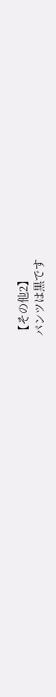【その他2】
パンツは黒です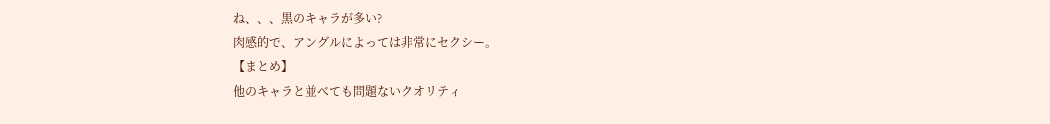ね、、、黒のキャラが多い?
肉感的で、アングルによっては非常にセクシー。
【まとめ】
他のキャラと並べても問題ないクオリティ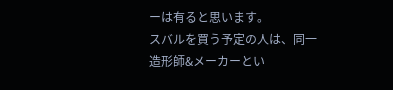ーは有ると思います。
スバルを買う予定の人は、同一造形師&メーカーとい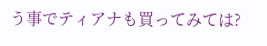う事でティアナも買ってみては?